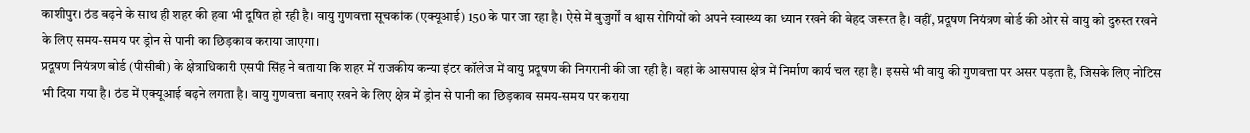काशीपुर। ठंड बढ़ने के साथ ही शहर की हवा भी दूषित हो रही है। वायु गुणवत्ता सूचकांक (एक्यूआई) 150 के पार जा रहा है। ऐसे में बुजुर्गों व श्वास रोगियों को अपने स्वास्थ्य का ध्यान रखने की बेहद जरूरत है। वहीं, प्रदूषण नियंत्रण बोर्ड की ओर से वायु को दुरुस्त रखने के लिए समय-समय पर ड्रोन से पानी का छिड़काव कराया जाएगा।
प्रदूषण नियंत्रण बोर्ड (पीसीबी) के क्षेत्राधिकारी एसपी सिंह ने बताया कि शहर में राजकीय कन्या इंटर कॉलेज में वायु प्रदूषण की निगरानी की जा रही है। वहां के आसपास क्षेत्र में निर्माण कार्य चल रहा है। इससे भी वायु की गुणवत्ता पर असर पड़ता है, जिसके लिए नोटिस भी दिया गया है। ठंड में एक्यूआई बढ़ने लगता है। वायु गुणवत्ता बनाए रखने के लिए क्षेत्र में ड्रोन से पानी का छिड़काव समय-समय पर कराया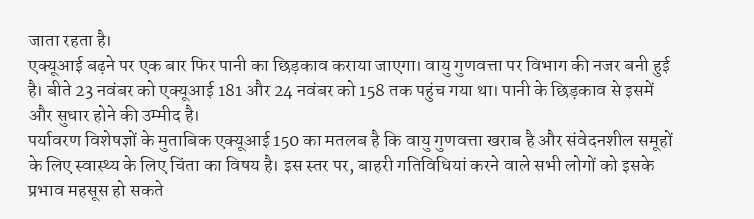जाता रहता है।
एक्यूआई बढ़ने पर एक बार फिर पानी का छिड़काव कराया जाएगा। वायु गुणवत्ता पर विभाग की नजर बनी हुई है। बीते 23 नवंबर को एक्यूआई 181 और 24 नवंबर को 158 तक पहुंच गया था। पानी के छिड़काव से इसमें और सुधार होने की उम्मीद है।
पर्यावरण विशेषज्ञों के मुताबिक एक्यूआई 150 का मतलब है कि वायु गुणवत्ता खराब है और संवेदनशील समूहों के लिए स्वास्थ्य के लिए चिंता का विषय है। इस स्तर पर, बाहरी गतिविधियां करने वाले सभी लोगों को इसके प्रभाव महसूस हो सकते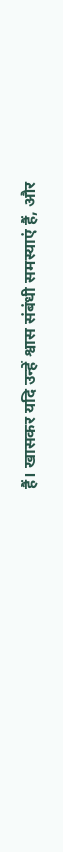हैं। खासकर यदि उन्हें श्वास संबंधी समस्याएं हैं, और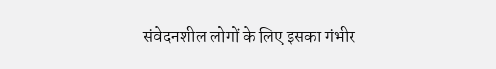संवेदनशील लोगों के लिए इसका गंभीर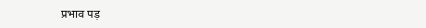प्रभाव पड़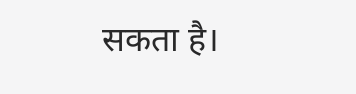सकता है।